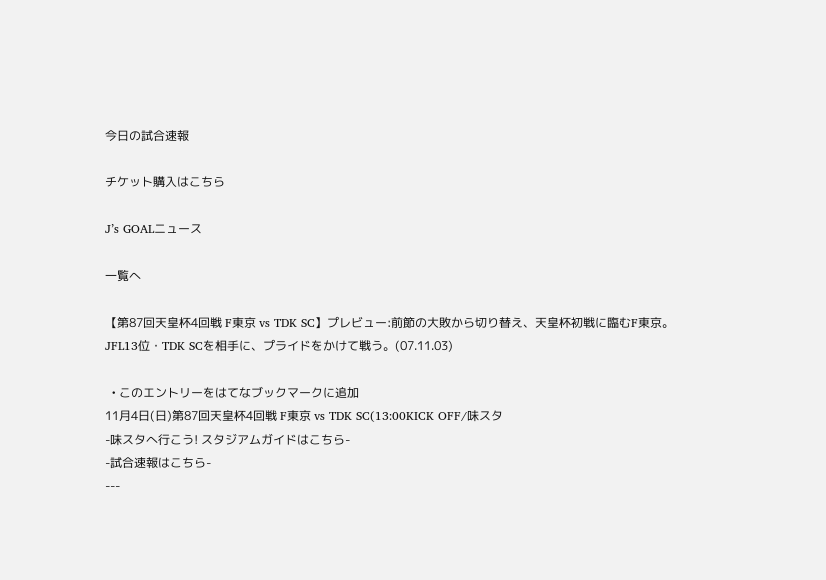今日の試合速報

チケット購入はこちら

J’s GOALニュース

一覧へ

【第87回天皇杯4回戦 F東京 vs TDK SC】プレビュー:前節の大敗から切り替え、天皇杯初戦に臨むF東京。JFL13位・TDK SCを相手に、プライドをかけて戦う。(07.11.03)

  • このエントリーをはてなブックマークに追加
11月4日(日)第87回天皇杯4回戦 F東京 vs TDK SC(13:00KICK OFF/味スタ
-味スタへ行こう! スタジアムガイドはこちら-
-試合速報はこちら-
---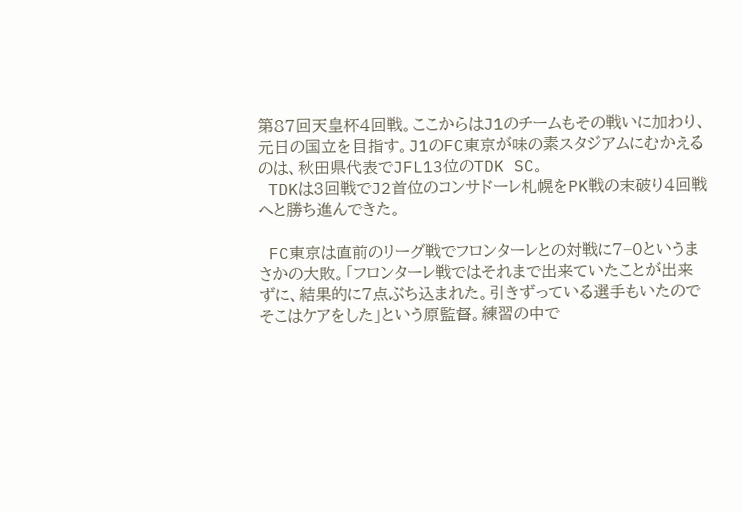第87回天皇杯4回戦。ここからはJ1のチームもその戦いに加わり、元日の国立を目指す。J1のFC東京が味の素スタジアムにむかえるのは、秋田県代表でJFL13位のTDK SC。
 TDKは3回戦でJ2首位のコンサドーレ札幌をPK戦の末破り4回戦へと勝ち進んできた。

 FC東京は直前のリーグ戦でフロンターレとの対戦に7−0というまさかの大敗。「フロンターレ戦ではそれまで出来ていたことが出来ずに、結果的に7点ぶち込まれた。引きずっている選手もいたのでそこはケアをした」という原監督。練習の中で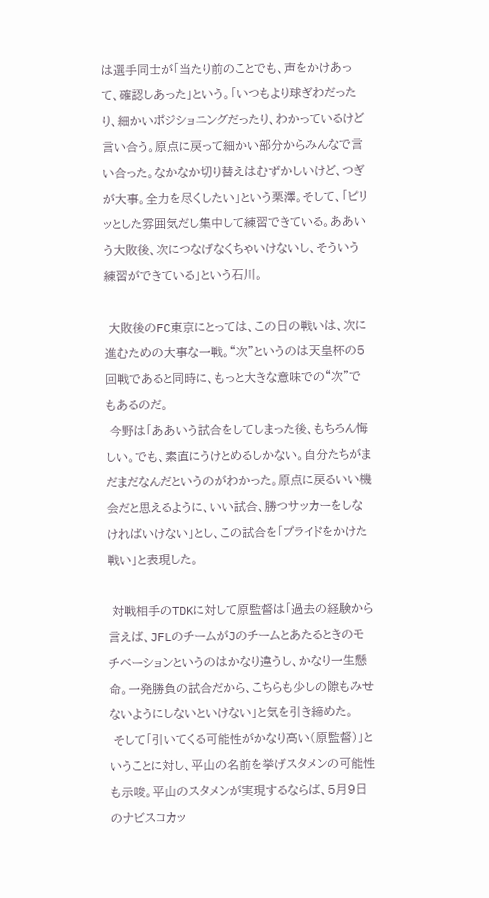は選手同士が「当たり前のことでも、声をかけあって、確認しあった」という。「いつもより球ぎわだったり、細かいポジショニングだったり、わかっているけど言い合う。原点に戻って細かい部分からみんなで言い合った。なかなか切り替えはむずかしいけど、つぎが大事。全力を尽くしたい」という栗澤。そして、「ピリッとした雰囲気だし集中して練習できている。ああいう大敗後、次につなげなくちゃいけないし、そういう練習ができている」という石川。

 大敗後のFC東京にとっては、この日の戦いは、次に進むための大事な一戦。“次”というのは天皇杯の5回戦であると同時に、もっと大きな意味での“次”でもあるのだ。
 今野は「ああいう試合をしてしまった後、もちろん悔しい。でも、素直にうけとめるしかない。自分たちがまだまだなんだというのがわかった。原点に戻るいい機会だと思えるように、いい試合、勝つサッカーをしなければいけない」とし、この試合を「プライドをかけた戦い」と表現した。

 対戦相手のTDKに対して原監督は「過去の経験から言えば、JFLのチームがJのチームとあたるときのモチベーションというのはかなり違うし、かなり一生懸命。一発勝負の試合だから、こちらも少しの隙もみせないようにしないといけない」と気を引き締めた。
 そして「引いてくる可能性がかなり高い(原監督)」ということに対し、平山の名前を挙げスタメンの可能性も示唆。平山のスタメンが実現するならば、5月9日のナビスコカッ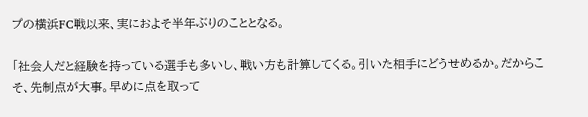プの横浜FC戦以来、実におよそ半年ぶりのこととなる。

「社会人だと経験を持っている選手も多いし、戦い方も計算してくる。引いた相手にどうせめるか。だからこそ、先制点が大事。早めに点を取って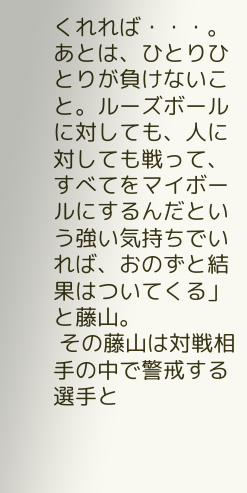くれれば・・・。あとは、ひとりひとりが負けないこと。ルーズボールに対しても、人に対しても戦って、すべてをマイボールにするんだという強い気持ちでいれば、おのずと結果はついてくる」と藤山。
 その藤山は対戦相手の中で警戒する選手と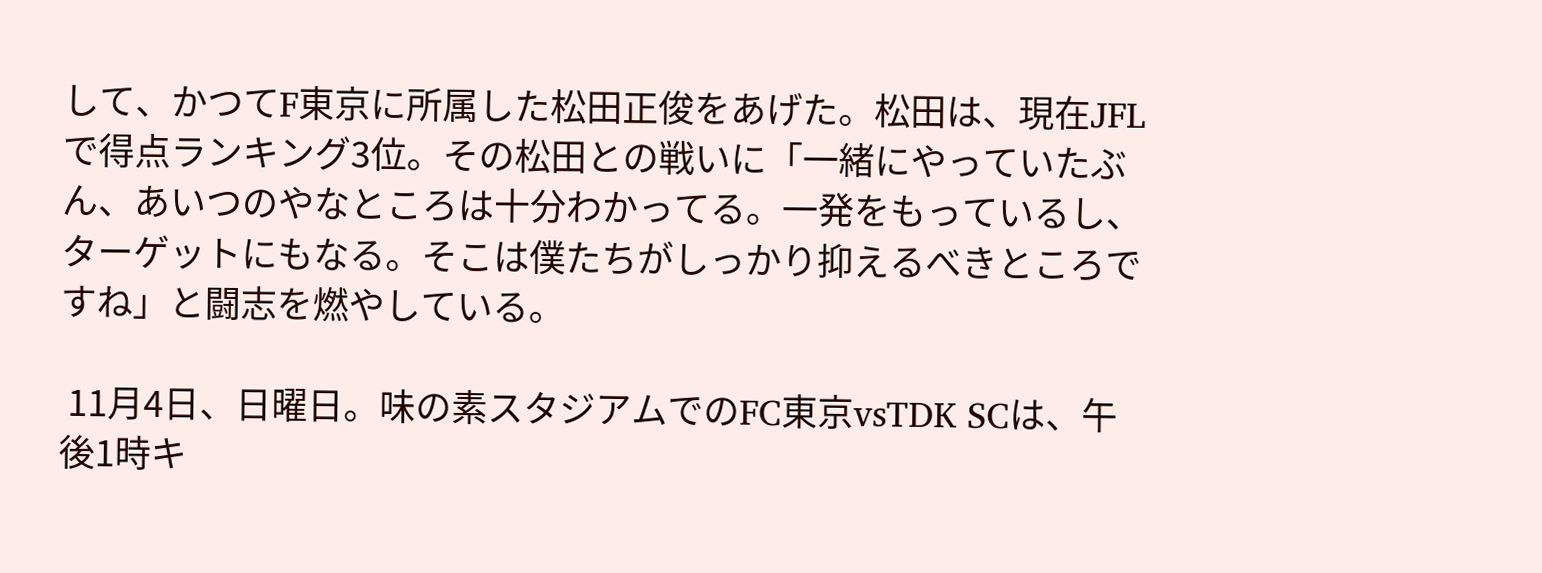して、かつてF東京に所属した松田正俊をあげた。松田は、現在JFLで得点ランキング3位。その松田との戦いに「一緒にやっていたぶん、あいつのやなところは十分わかってる。一発をもっているし、ターゲットにもなる。そこは僕たちがしっかり抑えるべきところですね」と闘志を燃やしている。

 11月4日、日曜日。味の素スタジアムでのFC東京vsTDK SCは、午後1時キ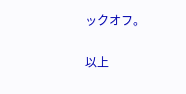ックオフ。

以上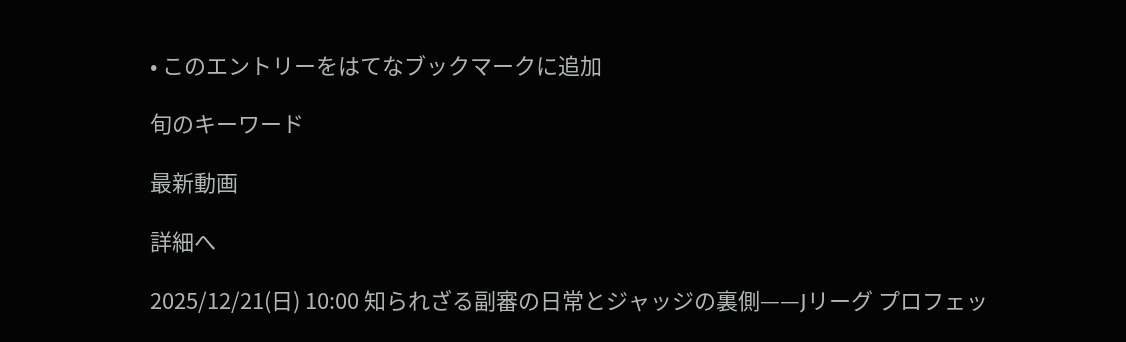• このエントリーをはてなブックマークに追加

旬のキーワード

最新動画

詳細へ

2025/12/21(日) 10:00 知られざる副審の日常とジャッジの裏側——Jリーグ プロフェッ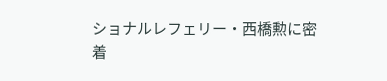ショナルレフェリー・西橋勲に密着